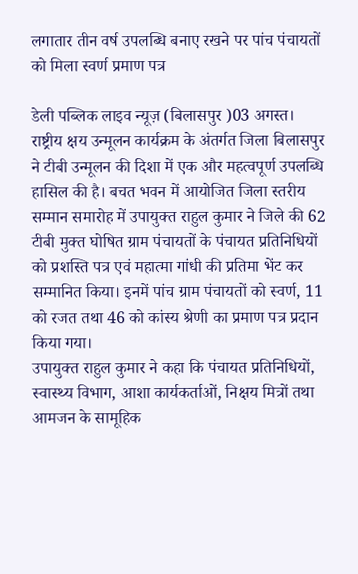लगातार तीन वर्ष उपलब्धि बनाए रखने पर पांच पंचायतों को मिला स्वर्ण प्रमाण पत्र

डेली पब्लिक लाइव न्यूज़ (बिलासपुर )03 अगस्त। राष्ट्रीय क्षय उन्मूलन कार्यक्रम के अंतर्गत जिला बिलासपुर ने टीबी उन्मूलन की दिशा में एक और महत्वपूर्ण उपलब्धि हासिल की है। बचत भवन में आयोजित जिला स्तरीय सम्मान समारोह में उपायुक्त राहुल कुमार ने जिले की 62 टीबी मुक्त घोषित ग्राम पंचायतों के पंचायत प्रतिनिधियों को प्रशस्ति पत्र एवं महात्मा गांधी की प्रतिमा भेंट कर सम्मानित किया। इनमें पांच ग्राम पंचायतों को स्वर्ण, 11 को रजत तथा 46 को कांस्य श्रेणी का प्रमाण पत्र प्रदान किया गया।
उपायुक्त राहुल कुमार ने कहा कि पंचायत प्रतिनिधियों, स्वास्थ्य विभाग, आशा कार्यकर्ताओं, निक्षय मित्रों तथा आमजन के सामूहिक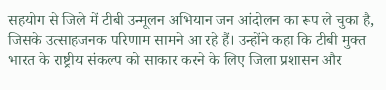सहयोग से जिले में टीबी उन्मूलन अभियान जन आंदोलन का रूप ले चुका है, जिसके उत्साहजनक परिणाम सामने आ रहे हैं। उन्होंने कहा कि टीबी मुक्त भारत के राष्ट्रीय संकल्प को साकार करने के लिए जिला प्रशासन और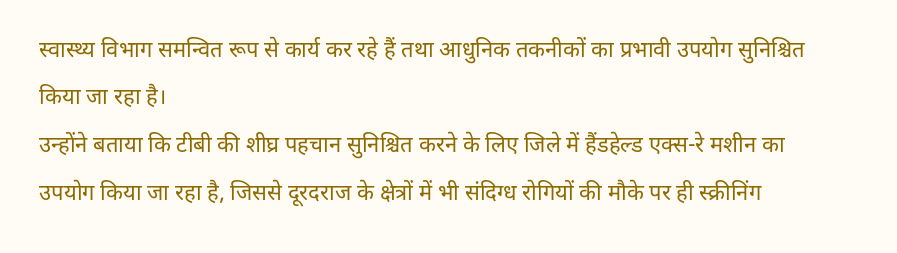स्वास्थ्य विभाग समन्वित रूप से कार्य कर रहे हैं तथा आधुनिक तकनीकों का प्रभावी उपयोग सुनिश्चित किया जा रहा है।
उन्होंने बताया कि टीबी की शीघ्र पहचान सुनिश्चित करने के लिए जिले में हैंडहेल्ड एक्स-रे मशीन का उपयोग किया जा रहा है, जिससे दूरदराज के क्षेत्रों में भी संदिग्ध रोगियों की मौके पर ही स्क्रीनिंग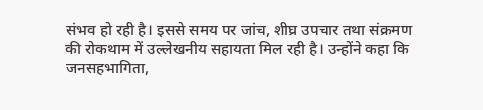संभव हो रही है। इससे समय पर जांच, शीघ्र उपचार तथा संक्रमण की रोकथाम में उल्लेखनीय सहायता मिल रही है। उन्होंने कहा कि जनसहभागिता,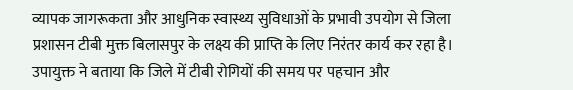व्यापक जागरूकता और आधुनिक स्वास्थ्य सुविधाओं के प्रभावी उपयोग से जिला प्रशासन टीबी मुक्त बिलासपुर के लक्ष्य की प्राप्ति के लिए निरंतर कार्य कर रहा है।
उपायुक्त ने बताया कि जिले में टीबी रोगियों की समय पर पहचान और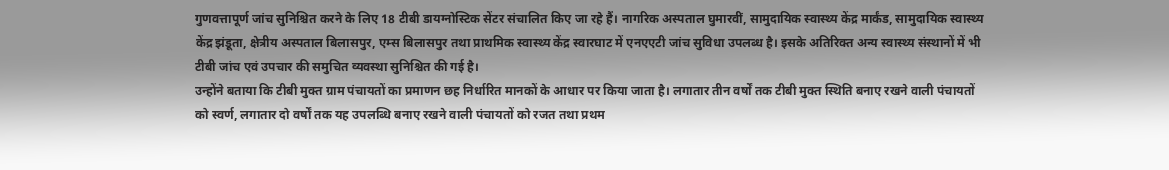गुणवत्तापूर्ण जांच सुनिश्चित करने के लिए 18 टीबी डायग्नोस्टिक सेंटर संचालित किए जा रहे हैं। नागरिक अस्पताल घुमारवीं, सामुदायिक स्वास्थ्य केंद्र मार्कंड, सामुदायिक स्वास्थ्य केंद्र झंडूता, क्षेत्रीय अस्पताल बिलासपुर, एम्स बिलासपुर तथा प्राथमिक स्वास्थ्य केंद्र स्वारघाट में एनएएटी जांच सुविधा उपलब्ध है। इसके अतिरिक्त अन्य स्वास्थ्य संस्थानों में भी टीबी जांच एवं उपचार की समुचित व्यवस्था सुनिश्चित की गई है।
उन्होंने बताया कि टीबी मुक्त ग्राम पंचायतों का प्रमाणन छह निर्धारित मानकों के आधार पर किया जाता है। लगातार तीन वर्षों तक टीबी मुक्त स्थिति बनाए रखने वाली पंचायतों को स्वर्ण, लगातार दो वर्षों तक यह उपलब्धि बनाए रखने वाली पंचायतों को रजत तथा प्रथम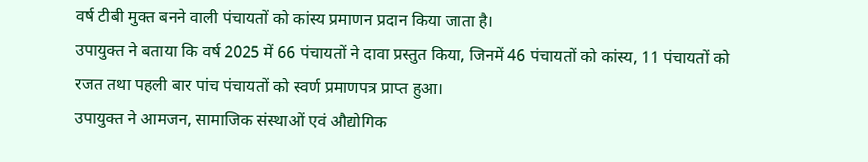वर्ष टीबी मुक्त बनने वाली पंचायतों को कांस्य प्रमाणन प्रदान किया जाता है।
उपायुक्त ने बताया कि वर्ष 2025 में 66 पंचायतों ने दावा प्रस्तुत किया, जिनमें 46 पंचायतों को कांस्य, 11 पंचायतों को रजत तथा पहली बार पांच पंचायतों को स्वर्ण प्रमाणपत्र प्राप्त हुआ।
उपायुक्त ने आमजन, सामाजिक संस्थाओं एवं औद्योगिक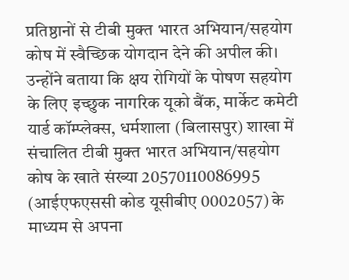प्रतिष्ठानों से टीबी मुक्त भारत अभियान/सहयोग कोष में स्वैच्छिक योगदान देने की अपील की। उन्होंने बताया कि क्षय रोगियों के पोषण सहयोग के लिए इच्छुक नागरिक यूको बैंक, मार्केट कमेटी यार्ड कॉम्प्लेक्स, धर्मशाला (बिलासपुर) शाखा में संचालित टीबी मुक्त भारत अभियान/सहयोग कोष के खाते संख्या 20570110086995 (आईएफएससी कोड यूसीबीए 0002057) के माध्यम से अपना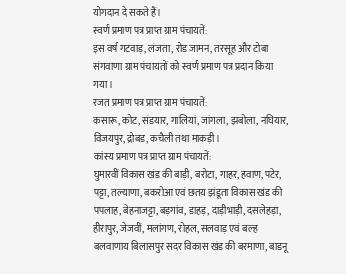योगदान दे सकते हैं।
स्वर्ण प्रमाण पत्र प्राप्त ग्राम पंचायतें:
इस वर्ष गटवाड़, लंजता, रोड जामन, तरसूह और टोबा संगवाणा ग्राम पंचायतों को स्वर्ण प्रमाण पत्र प्रदान किया गया।
रजत प्रमाण पत्र प्राप्त ग्राम पंचायतें:
कसारू, कोट, संडयार, गालियां, जांगला, झबोला, नघियार, विजयपुर, द्रोबड, कचैली तथा माकड़ी।
कांस्य प्रमाण पत्र प्राप्त ग्राम पंचायतें:
घुमारवीं विकास खंड की बाड़ी, बरोटा, गाहर, हवाण, पटेर, पट्टा, तल्याणा, बकरोआ एवं छतय झंडूता विकास खंड की पपलाह, बेहनाजट्टा, बड़गांव, डाहड़, दाड़ीभाड़ी, दसलेहड़ा, हीरापुर, जेजवीं, मलांगण, रोहल, सलवाड़ एवं बल्ह बलवाणाय बिलासपुर सदर विकास खंड की बरमाणा, बाडनू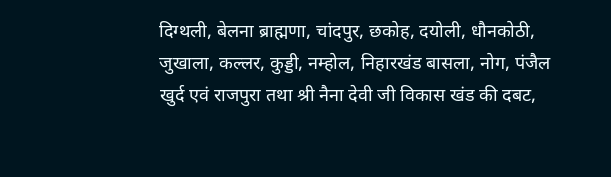दिग्थली, बेलना ब्राह्मणा, चांदपुर, छकोह, दयोली, धौनकोठी, जुखाला, कल्लर, कुड्डी, नम्होल, निहारखंड बासला, नोग, पंजैल खुर्द एवं राजपुरा तथा श्री नैना देवी जी विकास खंड की दबट,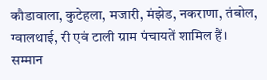कौडावाला, कुटेहला, मजारी, मंझेड, नकराणा, तंबोल, ग्वालथाई, री एवं टाली ग्राम पंचायतें शामिल हैं।
सम्मान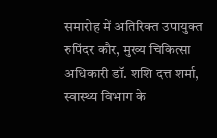समारोह में अतिरिक्त उपायुक्त रुपिंदर कौर, मुख्य चिकित्सा अधिकारी डॉ. शशि दत्त शर्मा, स्वास्थ्य विभाग के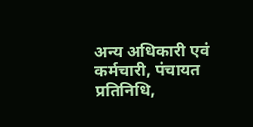अन्य अधिकारी एवं कर्मचारी, पंचायत प्रतिनिधि,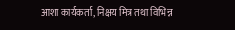आशा कार्यकर्ता, निक्षय मित्र तथा विभिन्न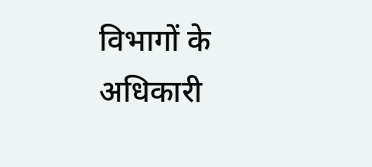विभागों के अधिकारी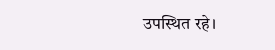उपस्थित रहे।